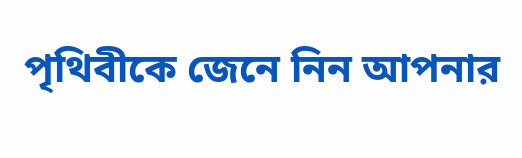পৃথিবীকে জেনে নিন আপনার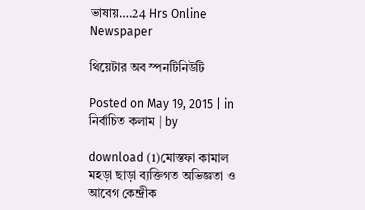ভাষায়….24 Hrs Online Newspaper

থিয়েটার অব স্পনটিনিউটি

Posted on May 19, 2015 | in নির্বাচিত কলাম | by

download (1)মোস্তফা কামাল
মহড়া ছাড়া ব্যক্তিগত অভিজ্ঞতা ও আবেগ কেন্দ্রীক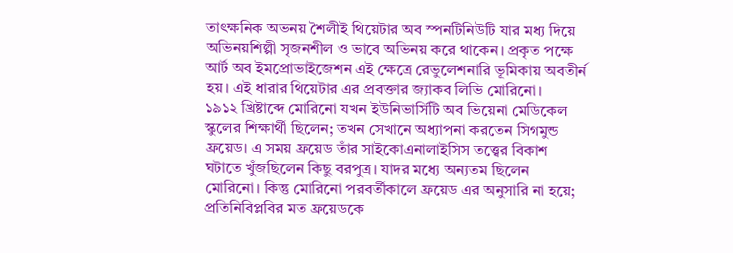তাৎক্ষনিক অভনয় শৈলীই থিয়েটার অব স্পনটিনিউটি যার মধ্য দিয়ে অভিনয়শিল্পী সৃজনশীল ও ভাবে অভিনয় করে থাকেন। প্রকৃত পক্ষে আর্ট অব ইমপ্রোভাইজেশন এই ক্ষেত্রে রেভুলেশনারি ভূমিকায় অবতীর্ন হয়। এই ধারার থিয়েটার এর প্রবক্তার জ্যাকব লিভি মোরিনো।
১৯১২ খ্রিষ্টাব্দে মোরিনো যখন ইউনিভার্সিটি অব ভিয়েনা মেডিকেল স্কুলের শিক্ষার্থী ছিলেন; তখন সেখানে অধ্যাপনা করতেন সিগমুন্ড ফ্রয়েড। এ সময় ফ্রয়েড তাঁর সাইকোএনালাইসিস তত্ত্বের বিকাশ ঘটাতে খুঁজছিলেন কিছু বরপুত্র। যাদর মধ্যে অন্যতম ছিলেন মোরিনো। কিন্তু মোরিনো পরবর্তীকালে ফ্রয়েড এর অনুসারি না হয়ে; প্রতিনিবিপ্লবির মত ফ্রয়েডকে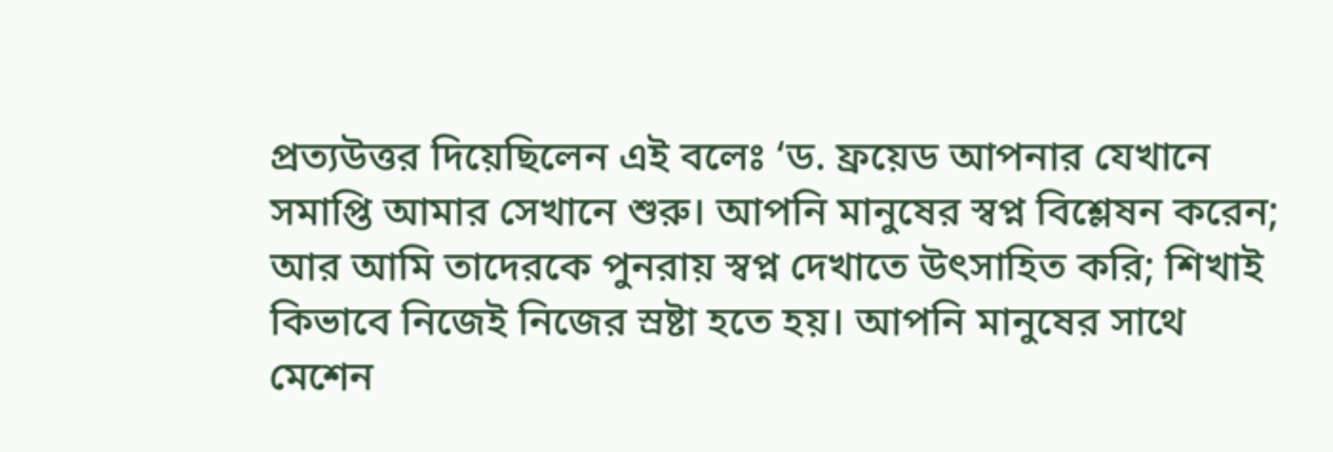প্রত্যউত্তর দিয়েছিলেন এই বলেঃ ‘ড. ফ্রয়েড আপনার যেখানে সমাপ্তি আমার সেখানে শুরু। আপনি মানুষের স্বপ্ন বিশ্লেষন করেন; আর আমি তাদেরকে পুনরায় স্বপ্ন দেখাতে উৎসাহিত করি; শিখাই কিভাবে নিজেই নিজের স্রষ্টা হতে হয়। আপনি মানুষের সাথে মেশেন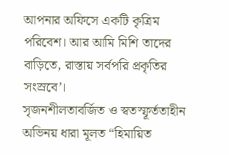আপনার অফিসে একটি কৃত্রিম পরিবেশ। আর আমি মিশি তাদের বাড়িতে, রাস্তায় সর্বপরি প্রকৃতির সংস্রবে’।
সৃজনশীলতাবর্জিত ও স্বতস্ফূর্ততাহীন অভিনয় ধারা মূলত “হিমায়িত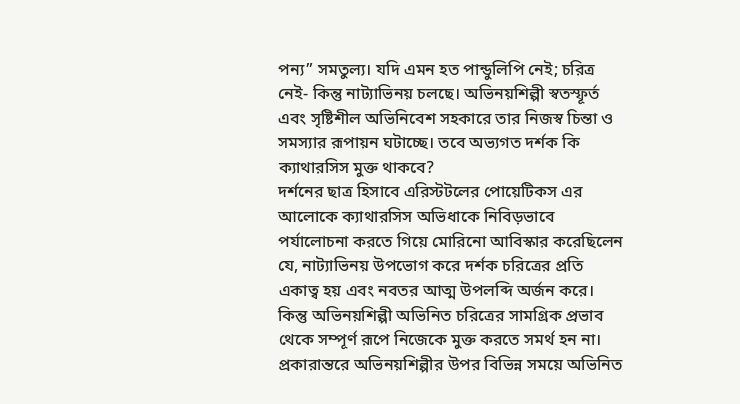পন্য” সমতুল্য। যদি এমন হত পান্ডুলিপি নেই; চরিত্র নেই- কিন্তু নাট্যাভিনয় চলছে। অভিনয়শিল্পী স্বতস্ফূর্ত এবং সৃষ্টিশীল অভিনিবেশ সহকারে তার নিজস্ব চিন্তা ও সমস্যার রূপায়ন ঘটাচ্ছে। তবে অভ্যগত দর্শক কি ক্যাথারসিস মুক্ত থাকবে?
দর্শনের ছাত্র হিসাবে এরিস্টটলের পোয়েটিকস এর আলোকে ক্যাথারসিস অভিধাকে নিবিড়ভাবে পর্যালোচনা করতে গিয়ে মোরিনো আবিস্কার করেছিলেন যে, নাট্যাভিনয় উপভোগ করে দর্শক চরিত্রের প্রতি একাত্ব হয় এবং নবতর আত্ম উপলব্দি অর্জন করে। কিন্তু অভিনয়শিল্পী অভিনিত চরিত্রের সামগ্রিক প্রভাব থেকে সম্পূর্ণ রূপে নিজেকে মুক্ত করতে সমর্থ হন না। প্রকারান্তরে অভিনয়শিল্পীর উপর বিভিন্ন সময়ে অভিনিত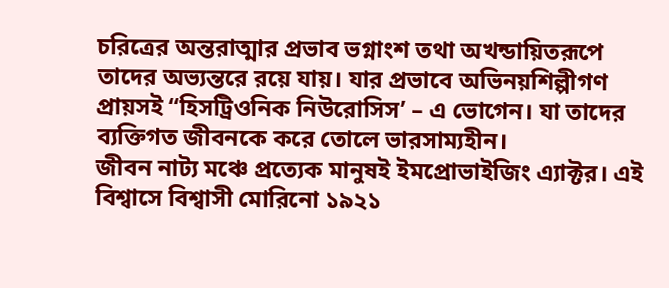চরিত্রের অন্তরাত্মার প্রভাব ভগ্নাংশ তথা অখন্ডায়িতরূপে তাদের অভ্যন্তরে রয়ে যায়। যার প্রভাবে অভিনয়শিল্পীগণ প্রায়সই “হিসট্রিওনিক নিউরোসিস’ – এ ভোগেন। যা তাদের ব্যক্তিগত জীবনকে করে তোলে ভারসাম্যহীন।
জীবন নাট্য মঞ্চে প্রত্যেক মানুষই ইমপ্রোভাইজিং এ্যাক্টর। এই বিশ্বাসে বিশ্বাসী মোরিনো ১৯২১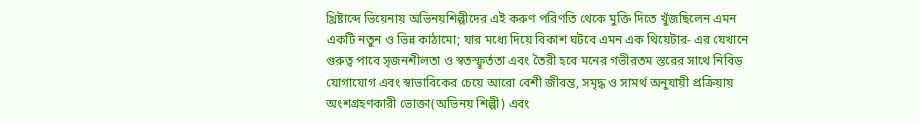খ্রিষ্টাব্দে ভিয়েনায় অভিনয়শিল্পীদের এই করুণ পরিণতি থেকে মুক্তি দিতে খুঁজছিলেন এমন একটি নতুন ও ভিন্ন কাঠামো; যার মধ্যে দিয়ে বিকাশ ঘটবে এমন এক থিয়েটার- এর যেখানে গুরুত্ব পাবে সৃজনশীলতা ও স্বতস্ফূর্ততা এবং তৈরী হবে মনের গভীরতম স্তরের সাথে নিবিড় যোগাযোগ এবং স্বাভাবিকের চেয়ে আরো বেশী জীবন্ত, সমৃদ্ধ ও সামর্থ অনুযায়ী প্রক্রিয়ায় অংশগ্রহণকারী ভোক্তা(অভিনয় শিল্পী) এবং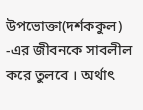উপভোক্তা(দর্শককুল) -এর জীবনকে সাবলীল করে তুলবে । অর্থাৎ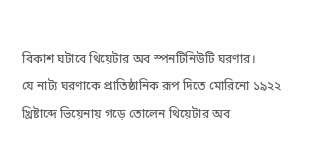বিকাশ ঘটাবে থিয়েটার অব স্পনটিনিউটি ঘরণার।
যে নাট্য ঘরণাকে প্রাতিষ্ঠানিক রূপ দিতে মোরিনো ১৯২২ খ্রিষ্টাব্দে ভিয়েনায় গড়ে তোলেন থিয়েটার অব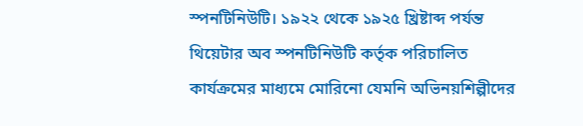স্পনটিনিউটি। ১৯২২ থেকে ১৯২৫ খ্রিষ্টাব্দ পর্যন্ত থিয়েটার অব স্পনটিনিউটি কর্তৃক পরিচালিত কার্যক্রমের মাধ্যমে মোরিনো যেমনি অভিনয়শিল্পীদের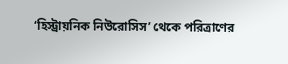‘হিস্ট্রায়নিক নিউরোসিস’ থেকে পরিত্রাণের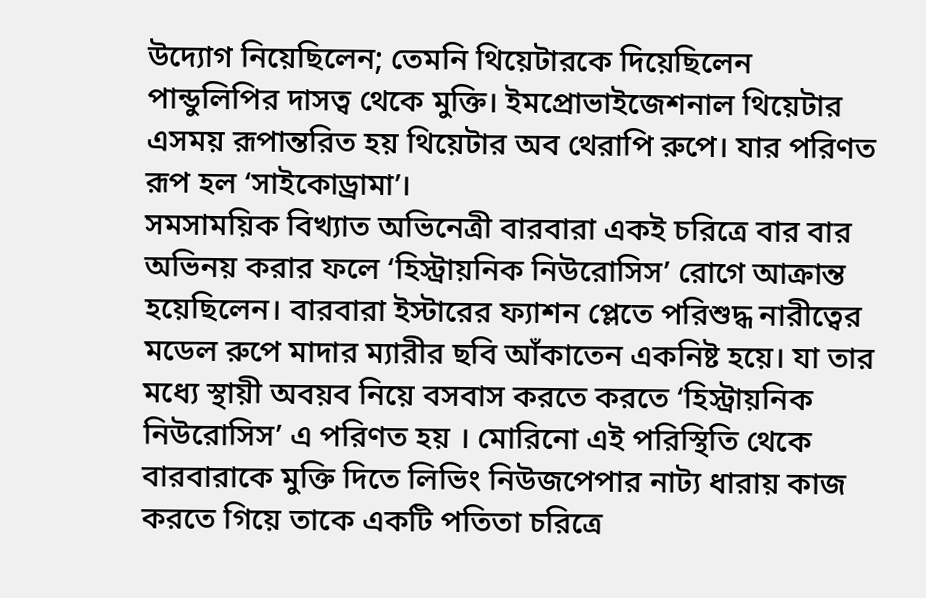উদ্যোগ নিয়েছিলেন; তেমনি থিয়েটারকে দিয়েছিলেন পান্ডুলিপির দাসত্ব থেকে মুক্তি। ইমপ্রোভাইজেশনাল থিয়েটার এসময় রূপান্তরিত হয় থিয়েটার অব থেরাপি রুপে। যার পরিণত রূপ হল ‘সাইকোড্রামা’।
সমসাময়িক বিখ্যাত অভিনেত্রী বারবারা একই চরিত্রে বার বার অভিনয় করার ফলে ‘হিস্ট্রায়নিক নিউরোসিস’ রোগে আক্রান্ত হয়েছিলেন। বারবারা ইস্টারের ফ্যাশন প্লেতে পরিশুদ্ধ নারীত্বের মডেল রুপে মাদার ম্যারীর ছবি আঁকাতেন একনিষ্ট হয়ে। যা তার মধ্যে স্থায়ী অবয়ব নিয়ে বসবাস করতে করতে ‘হিস্ট্রায়নিক নিউরোসিস’ এ পরিণত হয় । মোরিনো এই পরিস্থিতি থেকে বারবারাকে মুক্তি দিতে লিভিং নিউজপেপার নাট্য ধারায় কাজ করতে গিয়ে তাকে একটি পতিতা চরিত্রে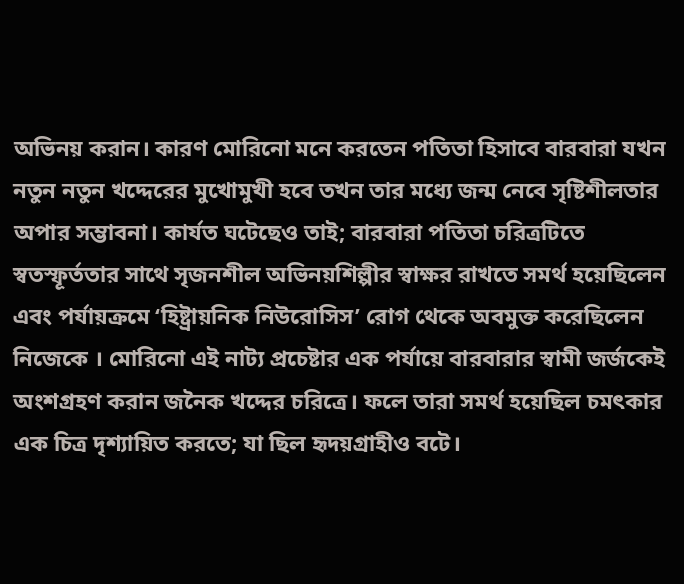অভিনয় করান। কারণ মোরিনো মনে করতেন পতিতা হিসাবে বারবারা যখন নতুন নতুন খদ্দেরের মুখোমুখী হবে তখন তার মধ্যে জন্ম নেবে সৃষ্টিশীলতার অপার সম্ভাবনা। কার্যত ঘটেছেও তাই; বারবারা পতিতা চরিত্রটিতে স্বতস্ফূর্ততার সাথে সৃজনশীল অভিনয়শিল্পীর স্বাক্ষর রাখতে সমর্থ হয়েছিলেন এবং পর্যায়ক্রমে ‘হিষ্ট্রায়নিক নিউরোসিস’ রোগ থেকে অবমুক্ত করেছিলেন নিজেকে । মোরিনো এই নাট্য প্রচেষ্টার এক পর্যায়ে বারবারার স্বামী জর্জকেই অংশগ্রহণ করান জনৈক খদ্দের চরিত্রে। ফলে তারা সমর্থ হয়েছিল চমৎকার এক চিত্র দৃশ্যায়িত করতে; যা ছিল হৃদয়গ্রাহীও বটে।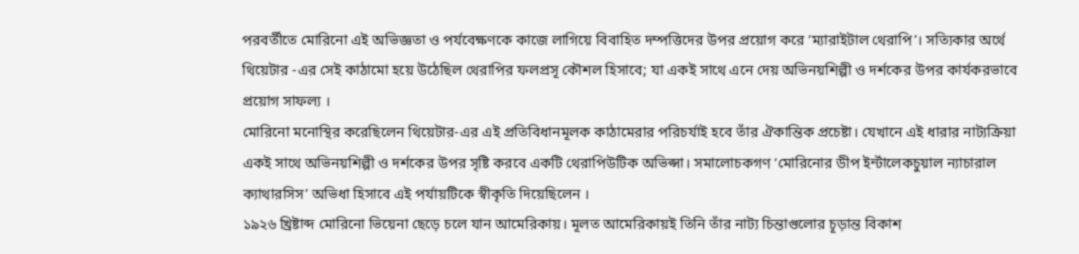পরবর্তীতে মোরিনো এই অভিজ্ঞতা ও পর্যবেক্ষণকে কাজে লাগিয়ে বিবাহিত দম্পত্তিদের উপর প্রয়োগ করে ‘ম্যারাইটাল থেরাপি’। সত্যিকার অর্থে থিয়েটার -এর সেই কাঠামো হয়ে উঠেছিল থেরাপির ফলপ্রসূ কৌশল হিসাবে; যা একই সাথে এনে দেয় অভিনয়শিল্পী ও দর্শকের উপর কার্যকরভাবে প্রয়োগ সাফল্য ।
মোরিনো মনোস্থির করেছিলেন থিয়েটার-এর এই প্রতিবিধানমূলক কাঠামেরার পরিচর্যাই হবে তাঁর ঐকান্তিক প্রচেষ্টা। যেখানে এই ধারার নাট্যক্রিয়া একই সাথে অভিনয়শিল্পী ও দর্শকের উপর সৃষ্টি করবে একটি থেরাপিউটিক অভিপ্সা। সমালোচকগণ ‘মোরিনোর ডীপ ইর্ন্টালেকচুয়াল ন্যাচারাল ক্যাথারসিস’ অভিধা হিসাবে এই পর্যায়টিকে স্বীকৃতি দিয়েছিলেন ।
১৯২৬ খ্রিষ্টাব্দ মোরিনো ভিয়েনা ছেড়ে চলে যান আমেরিকায়। মূলত আমেরিকায়ই তিনি তাঁর নাট্য চিন্তাগুলোর চূড়ান্ত বিকাশ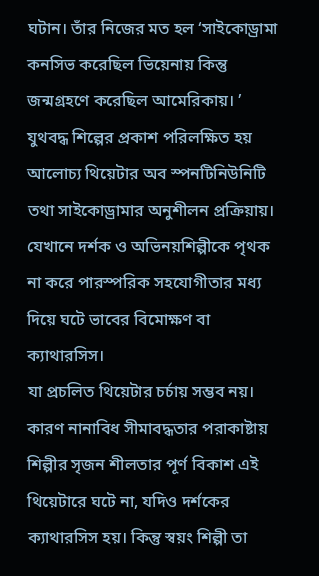ঘটান। তাঁর নিজের মত হল ‘সাইকোড্রামা কনসিভ করেছিল ভিয়েনায় কিন্তু জন্মগ্রহণে করেছিল আমেরিকায়। ’
যুথবদ্ধ শিল্পের প্রকাশ পরিলক্ষিত হয় আলোচ্য থিয়েটার অব স্পনটিনিউনিটি তথা সাইকোড্রামার অনুশীলন প্রক্রিয়ায়। যেখানে দর্শক ও অভিনয়শিল্পীকে পৃথক না করে পারস্পরিক সহযোগীতার মধ্য দিয়ে ঘটে ভাবের বিমোক্ষণ বা ক্যাথারসিস।
যা প্রচলিত থিয়েটার চর্চায় সম্ভব নয়। কারণ নানাবিধ সীমাবদ্ধতার পরাকাষ্টায় শিল্পীর সৃজন শীলতার পূর্ণ বিকাশ এই থিয়েটারে ঘটে না, যদিও দর্শকের ক্যাথারসিস হয়। কিন্তু স্বয়ং শিল্পী তা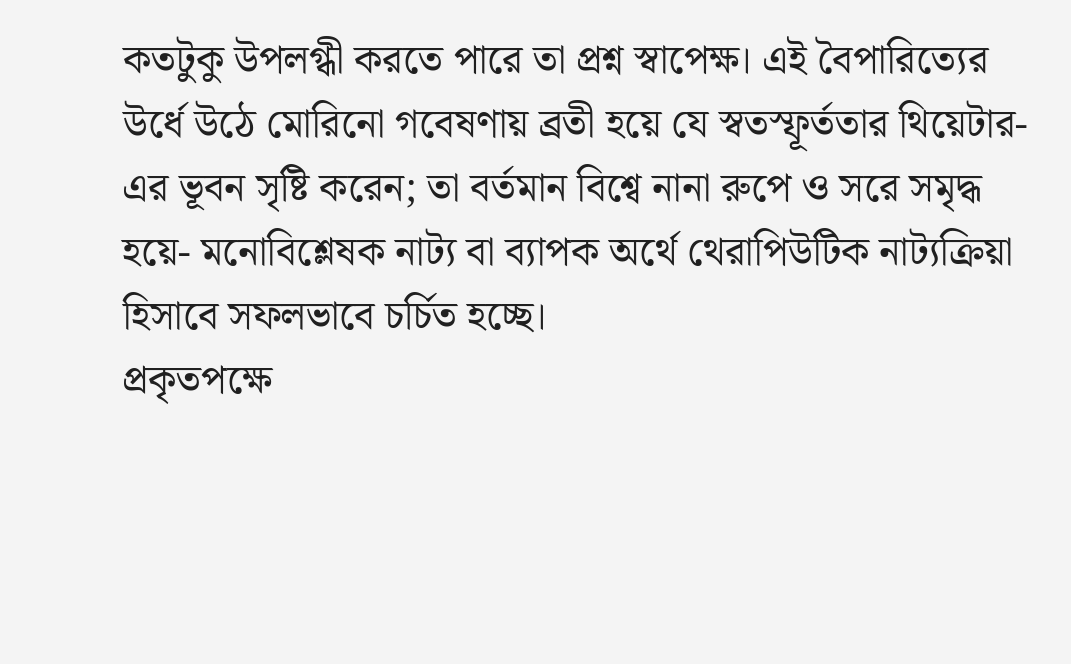কতটুকু উপলগ্ধী করতে পারে তা প্রশ্ন স্বাপেক্ষ। এই বৈপারিত্যের উর্ধে উঠে মোরিনো গবেষণায় ব্রতী হয়ে যে স্বতস্ফূর্ততার থিয়েটার- এর ভূবন সৃষ্টি করেন; তা বর্তমান বিশ্বে নানা রুপে ও সরে সমৃদ্ধ হয়ে- মনোবিশ্লেষক নাট্য বা ব্যাপক অর্থে থেরাপিউটিক নাট্যক্রিয়া হিসাবে সফলভাবে চর্চিত হচ্ছে।
প্রকৃতপক্ষে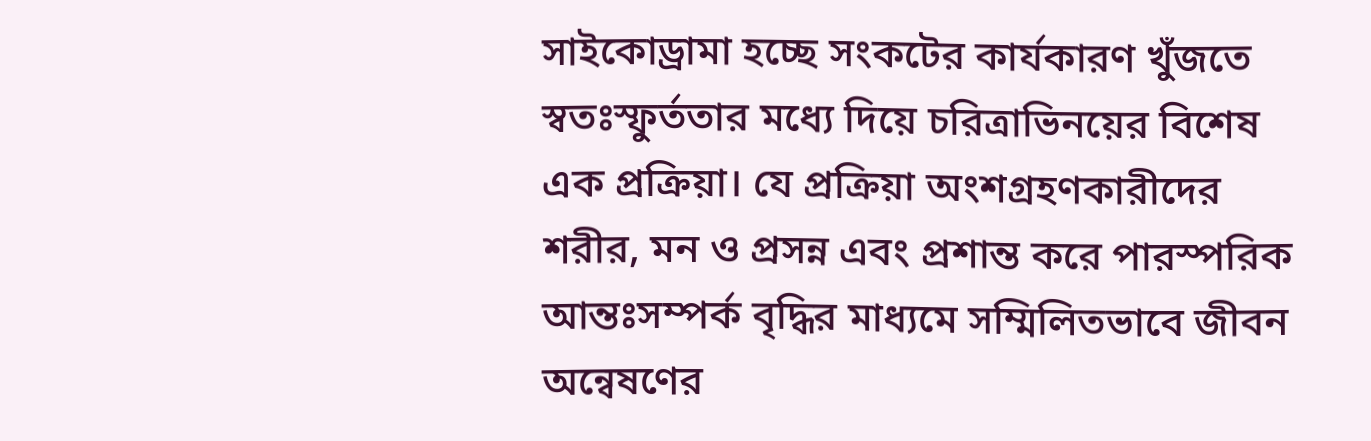সাইকোড্রামা হচ্ছে সংকটের কার্যকারণ খুঁজতে স্বতঃস্ফুর্ততার মধ্যে দিয়ে চরিত্রাভিনয়ের বিশেষ এক প্রক্রিয়া। যে প্রক্রিয়া অংশগ্রহণকারীদের শরীর, মন ও প্রসন্ন এবং প্রশান্ত করে পারস্পরিক আন্তঃসম্পর্ক বৃদ্ধির মাধ্যমে সম্মিলিতভাবে জীবন অন্বেষণের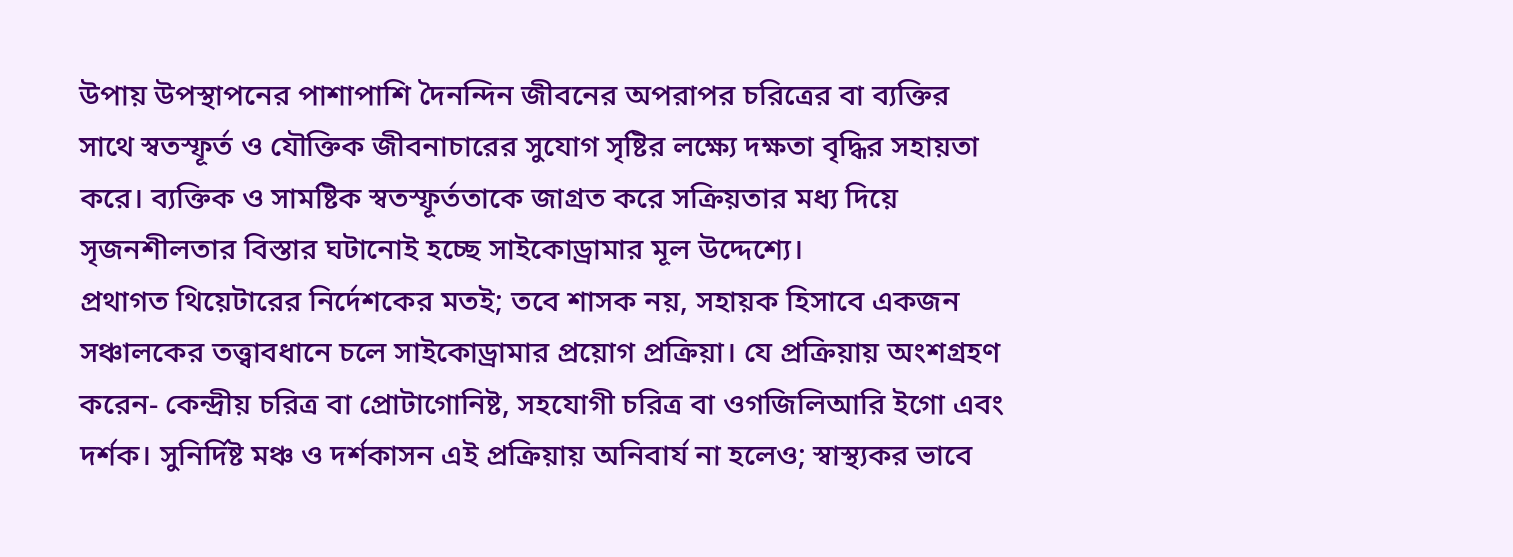উপায় উপস্থাপনের পাশাপাশি দৈনন্দিন জীবনের অপরাপর চরিত্রের বা ব্যক্তির সাথে স্বতস্ফূর্ত ও যৌক্তিক জীবনাচারের সুযোগ সৃষ্টির লক্ষ্যে দক্ষতা বৃদ্ধির সহায়তা করে। ব্যক্তিক ও সামষ্টিক স্বতস্ফূর্ততাকে জাগ্রত করে সক্রিয়তার মধ্য দিয়ে সৃজনশীলতার বিস্তার ঘটানোই হচ্ছে সাইকোড্রামার মূল উদ্দেশ্যে।
প্রথাগত থিয়েটারের নির্দেশকের মতই; তবে শাসক নয়, সহায়ক হিসাবে একজন সঞ্চালকের তত্ত্বাবধানে চলে সাইকোড্রামার প্রয়োগ প্রক্রিয়া। যে প্রক্রিয়ায় অংশগ্রহণ করেন- কেন্দ্রীয় চরিত্র বা প্রোটাগোনিষ্ট, সহযোগী চরিত্র বা ওগজিলিআরি ইগো এবং দর্শক। সুনির্দিষ্ট মঞ্চ ও দর্শকাসন এই প্রক্রিয়ায় অনিবার্য না হলেও; স্বাস্থ্যকর ভাবে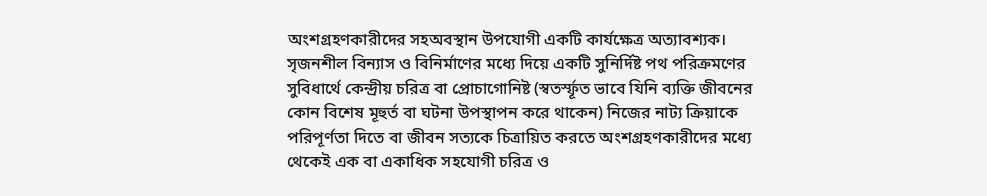অংশগ্রহণকারীদের সহঅবস্থান উপযোগী একটি কার্যক্ষেত্র অত্যাবশ্যক।
সৃজনশীল বিন্যাস ও বিনির্মাণের মধ্যে দিয়ে একটি সুনির্দিষ্ট পথ পরিক্রমণের সুবিধার্থে কেন্দ্রীয় চরিত্র বা প্রোচাগোনিষ্ট (স্বতর্স্ফূত ভাবে যিনি ব্যক্তি জীবনের কোন বিশেষ মূহুর্ত বা ঘটনা উপস্থাপন করে থাকেন) নিজের নাট্য ক্রিয়াকে পরিপূর্ণতা দিতে বা জীবন সত্যকে চিত্রায়িত করতে অংশগ্রহণকারীদের মধ্যে থেকেই এক বা একাধিক সহযোগী চরিত্র ও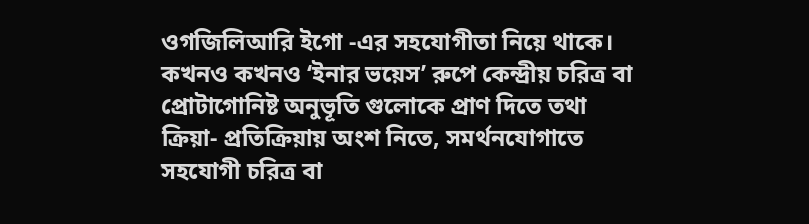ওগজিলিআরি ইগো -এর সহযোগীতা নিয়ে থাকে। কখনও কখনও ‘ইনার ভয়েস’ রুপে কেন্দ্রীয় চরিত্র বা প্রোটাগোনিষ্ট অনুভূতি গুলোকে প্রাণ দিতে তথা ক্রিয়া- প্রতিক্রিয়ায় অংশ নিতে, সমর্থনযোগাতে সহযোগী চরিত্র বা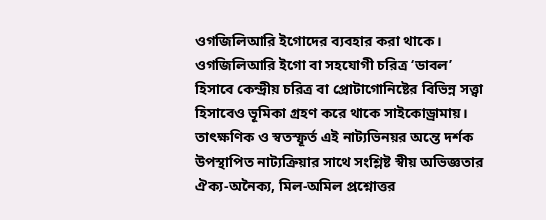ওগজিলিআরি ইগোদের ব্যবহার করা থাকে। ওগজিলিআরি ইগো বা সহযোগী চরিত্র ‘ডাবল’ হিসাবে কেন্দ্রীয় চরিত্র বা প্রোটাগোনিষ্টের বিভিন্ন সত্ত্বা হিসাবেও ভূমিকা গ্রহণ করে থাকে সাইকোড্রামায়।
তাৎক্ষণিক ও স্বতস্ফূর্ত এই নাট্যভিনয়র অন্তে দর্শক উপস্থাপিত নাট্যক্রিয়ার সাথে সংশ্লিষ্ট স্বীয় অভিজ্ঞতার ঐক্য-অনৈক্য, মিল-অমিল প্রশ্নোত্তর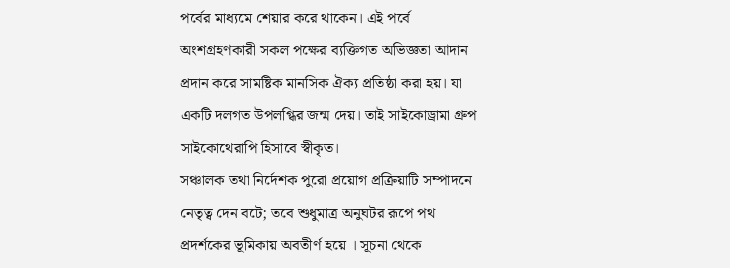পর্বের মাধ্যমে শেয়ার করে থাকেন। এই পর্বে অংশগ্রহণকারী সকল পক্ষের ব্যক্তিগত অভিজ্ঞতা আদান প্রদান করে সামষ্টিক মানসিক ঐক্য প্রতিষ্ঠা করা হয়। যা একটি দলগত উপলগ্ধির জন্ম দেয়। তাই সাইকোড্রামা গ্রুপ সাইকোথেরাপি হিসাবে স্বীকৃত।
সঞ্চালক তথা নির্দেশক পুরো প্রয়োগ প্রক্রিয়াটি সম্পাদনে নেতৃত্ব দেন বটে; তবে শুধুমাত্র অনুঘটর রূপে পথ প্রদর্শকের ভূমিকায় অবতীর্ণ হয়ে । সূচনা থেকে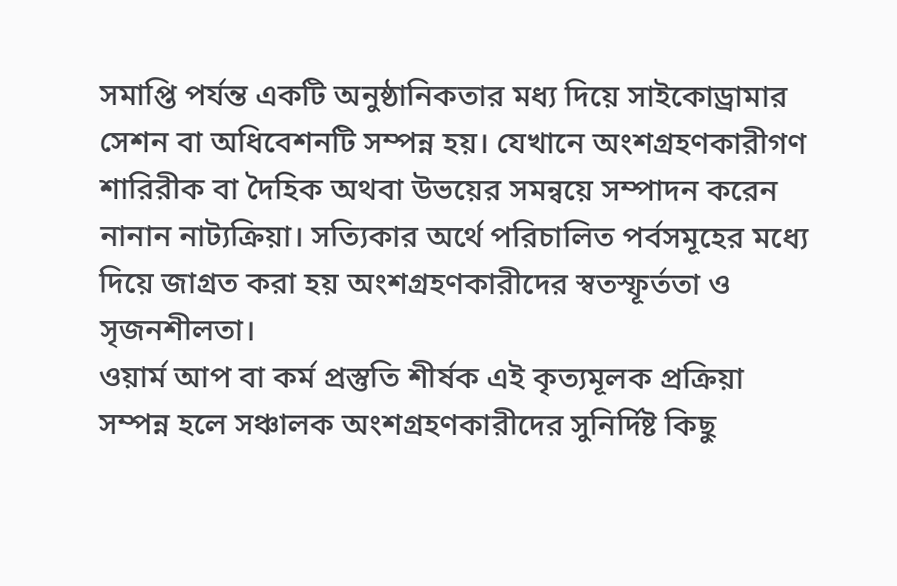সমাপ্তি পর্যন্ত একটি অনুষ্ঠানিকতার মধ্য দিয়ে সাইকোড্রামার সেশন বা অধিবেশনটি সম্পন্ন হয়। যেখানে অংশগ্রহণকারীগণ শারিরীক বা দৈহিক অথবা উভয়ের সমন্বয়ে সম্পাদন করেন নানান নাট্যক্রিয়া। সত্যিকার অর্থে পরিচালিত পর্বসমূহের মধ্যে দিয়ে জাগ্রত করা হয় অংশগ্রহণকারীদের স্বতস্ফূর্ততা ও সৃজনশীলতা।
ওয়ার্ম আপ বা কর্ম প্রস্তুতি শীর্ষক এই কৃত্যমূলক প্রক্রিয়া সম্পন্ন হলে সঞ্চালক অংশগ্রহণকারীদের সুনির্দিষ্ট কিছু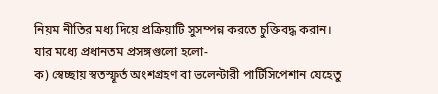নিয়ম নীতির মধ্য দিয়ে প্রক্রিয়াটি সুসম্পন্ন করতে চুক্তিবদ্ধ করান। যার মধ্যে প্রধানতম প্রসঙ্গগুলো হলো-
ক) স্বেচ্ছায় স্বতস্ফূর্ত অংশগ্রহণ বা ভলেন্টারী পার্টিসিপেশান যেহেতু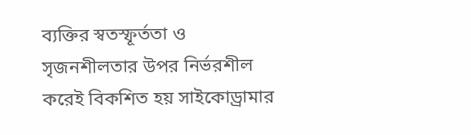ব্যক্তির স্বতস্ফূর্ততা ও সৃজনশীলতার উপর নির্ভরশীল করেই বিকশিত হয় সাইকোড্রামার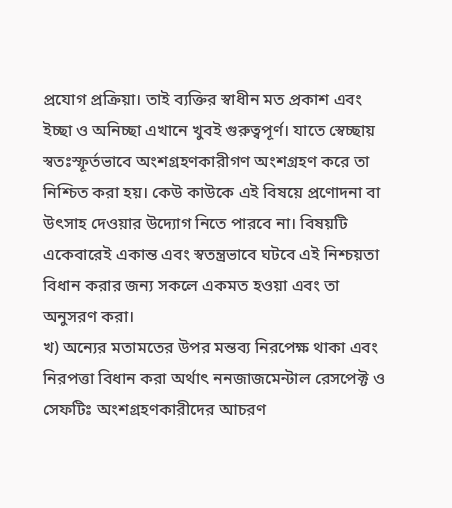প্রযোগ প্রক্রিয়া। তাই ব্যক্তির স্বাধীন মত প্রকাশ এবং ইচ্ছা ও অনিচ্ছা এখানে খুবই গুরুত্বপূর্ণ। যাতে স্বেচ্ছায় স্বতঃস্ফূর্তভাবে অংশগ্রহণকারীগণ অংশগ্রহণ করে তা নিশ্চিত করা হয়। কেউ কাউকে এই বিষয়ে প্রণোদনা বা উৎসাহ দেওয়ার উদ্যোগ নিতে পারবে না। বিষয়টি একেবারেই একান্ত এবং স্বতন্ত্রভাবে ঘটবে এই নিশ্চয়তা বিধান করার জন্য সকলে একমত হওয়া এবং তা অনুসরণ করা।
খ) অন্যের মতামতের উপর মন্তব্য নিরপেক্ষ থাকা এবং নিরপত্তা বিধান করা অর্থাৎ ননজাজমেন্টাল রেসপেক্ট ও সেফটিঃ অংশগ্রহণকারীদের আচরণ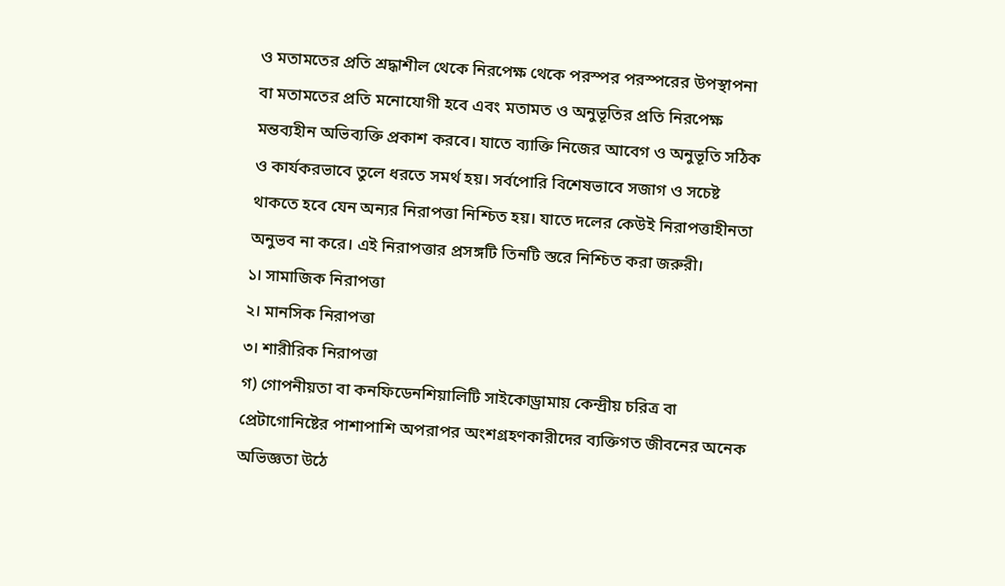ও মতামতের প্রতি শ্রদ্ধাশীল থেকে নিরপেক্ষ থেকে পরস্পর পরস্পরের উপস্থাপনা বা মতামতের প্রতি মনোযোগী হবে এবং মতামত ও অনুভূতির প্রতি নিরপেক্ষ মন্তব্যহীন অভিব্যক্তি প্রকাশ করবে। যাতে ব্যাক্তি নিজের আবেগ ও অনুভূতি সঠিক ও কার্যকরভাবে তুলে ধরতে সমর্থ হয়। সর্বপোরি বিশেষভাবে সজাগ ও সচেষ্ট থাকতে হবে যেন অন্যর নিরাপত্তা নিশ্চিত হয়। যাতে দলের কেউই নিরাপত্তাহীনতা অনুভব না করে। এই নিরাপত্তার প্রসঙ্গটি তিনটি স্তরে নিশ্চিত করা জরুরী।
১। সামাজিক নিরাপত্তা
২। মানসিক নিরাপত্তা
৩। শারীরিক নিরাপত্তা
গ) গোপনীয়তা বা কনফিডেনশিয়ালিটি সাইকোড্রামায় কেন্দ্রীয় চরিত্র বা প্রেটাগোনিষ্টের পাশাপাশি অপরাপর অংশগ্রহণকারীদের ব্যক্তিগত জীবনের অনেক অভিজ্ঞতা উঠে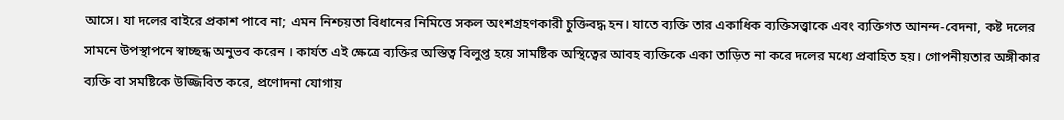আসে। যা দলের বাইরে প্রকাশ পাবে না; এমন নিশ্চয়তা বিধানের নিমিত্তে সকল অংশগ্রহণকারী চুক্তিবদ্ধ হন। যাতে ব্যক্তি তার একাধিক ব্যক্তিসত্ত্বাকে এবং ব্যক্তিগত আনন্দ-বেদনা, কষ্ট দলের সামনে উপস্থাপনে স্বাচ্ছন্ধ অনুভব করেন । কার্যত এই ক্ষেত্রে ব্যক্তির অস্তিত্ব বিলুপ্ত হয়ে সামষ্টিক অস্থিত্বের আবহ ব্যক্তিকে একা তাড়িত না করে দলের মধ্যে প্রবাহিত হয়। গোপনীয়তার অঙ্গীকার ব্যক্তি বা সমষ্টিকে উজ্জিবিত করে, প্রণোদনা যোগায়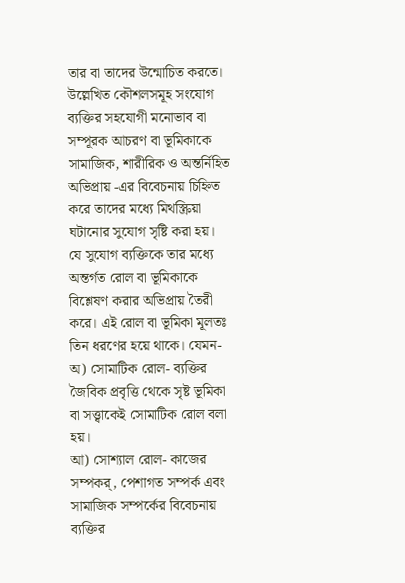তার বা তাদের উন্মোচিত করতে।
উল্লেখিত কৌশলসমূহ সংযোগ ব্যক্তির সহযোগী মনোভাব বা সম্পূরক আচরণ বা ভূমিকাকে সামাজিক, শারীরিক ও অন্তর্নিহিত অভিপ্রায় -এর বিবেচনায় চিহ্নিত করে তাদের মধ্যে মিথস্ক্রিয়া ঘটানোর সুযোগ সৃষ্টি করা হয়। যে সুযোগ ব্যক্তিকে তার মধ্যে অন্তর্গত রোল বা ভূমিকাকে বিশ্লেষণ করার অভিপ্রায় তৈরী করে। এই রোল বা ভূমিকা মূলতঃ তিন ধরণের হয়ে থাকে। যেমন-
অ) সোমাটিক রোল- ব্যক্তির জৈবিক প্রবৃত্তি থেকে সৃষ্ট ভূমিকা বা সত্ত্বাকেই সোমাটিক রোল বলা হয়।
আ) সোশ্যাল রোল- কাজের সম্পকর্, পেশাগত সম্পর্ক এবং সামাজিক সম্পর্কের বিবেচনায় ব্যক্তির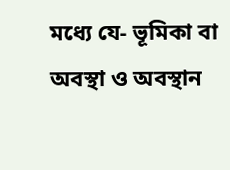মধ্যে যে- ভূমিকা বা অবস্থা ও অবস্থান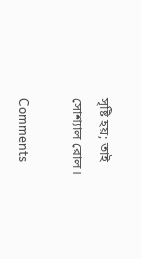সৃষ্টি হয়; তাই সোশ্যাল রোল।

Comments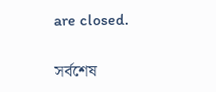are closed.

সর্বশেষ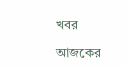খবর

আজকের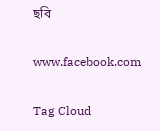ছবি

www.facebook.com

Tag Cloud